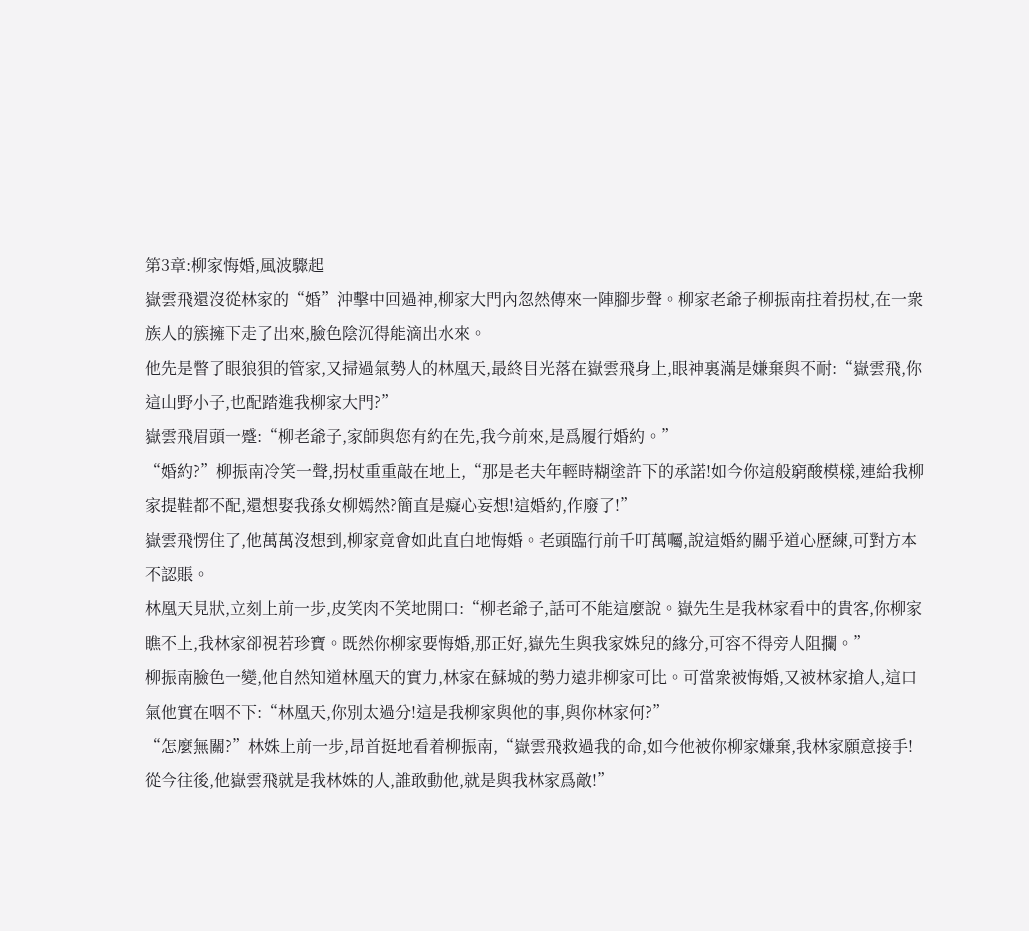第3章:柳家悔婚,風波驟起
嶽雲飛還沒從林家的“婚”沖擊中回過神,柳家大門內忽然傳來一陣腳步聲。柳家老爺子柳振南拄着拐杖,在一衆族人的簇擁下走了出來,臉色陰沉得能滴出水來。
他先是瞥了眼狼狽的管家,又掃過氣勢人的林凰天,最終目光落在嶽雲飛身上,眼神裏滿是嫌棄與不耐:“嶽雲飛,你這山野小子,也配踏進我柳家大門?”
嶽雲飛眉頭一蹙:“柳老爺子,家師與您有約在先,我今前來,是爲履行婚約。”
“婚約?”柳振南冷笑一聲,拐杖重重敲在地上,“那是老夫年輕時糊塗許下的承諾!如今你這般窮酸模樣,連給我柳家提鞋都不配,還想娶我孫女柳嫣然?簡直是癡心妄想!這婚約,作廢了!”
嶽雲飛愣住了,他萬萬沒想到,柳家竟會如此直白地悔婚。老頭臨行前千叮萬囑,說這婚約關乎道心歷練,可對方本不認賬。
林凰天見狀,立刻上前一步,皮笑肉不笑地開口:“柳老爺子,話可不能這麼說。嶽先生是我林家看中的貴客,你柳家瞧不上,我林家卻視若珍寶。既然你柳家要悔婚,那正好,嶽先生與我家姝兒的緣分,可容不得旁人阻攔。”
柳振南臉色一變,他自然知道林凰天的實力,林家在蘇城的勢力遠非柳家可比。可當衆被悔婚,又被林家搶人,這口氣他實在咽不下:“林凰天,你別太過分!這是我柳家與他的事,與你林家何?”
“怎麼無關?”林姝上前一步,昂首挺地看着柳振南,“嶽雲飛救過我的命,如今他被你柳家嫌棄,我林家願意接手!從今往後,他嶽雲飛就是我林姝的人,誰敢動他,就是與我林家爲敵!”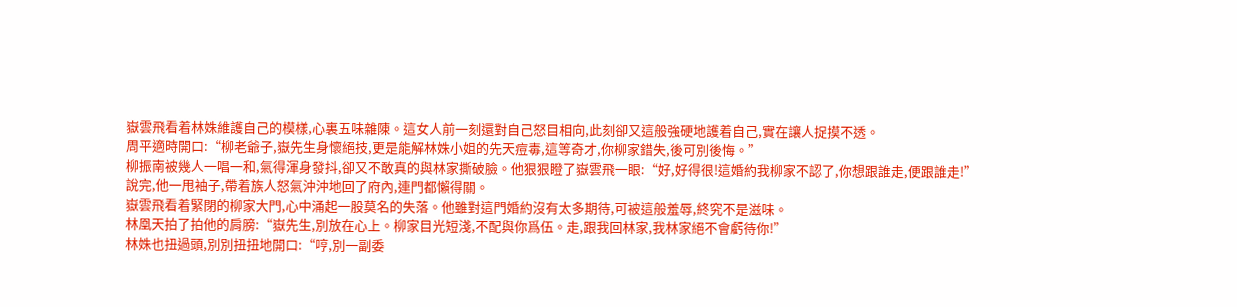嶽雲飛看着林姝維護自己的模樣,心裏五味雜陳。這女人前一刻還對自己怒目相向,此刻卻又這般強硬地護着自己,實在讓人捉摸不透。
周平適時開口:“柳老爺子,嶽先生身懷絕技,更是能解林姝小姐的先天痘毒,這等奇才,你柳家錯失,後可別後悔。”
柳振南被幾人一唱一和,氣得渾身發抖,卻又不敢真的與林家撕破臉。他狠狠瞪了嶽雲飛一眼:“好,好得很!這婚約我柳家不認了,你想跟誰走,便跟誰走!”
說完,他一甩袖子,帶着族人怒氣沖沖地回了府內,連門都懶得關。
嶽雲飛看着緊閉的柳家大門,心中涌起一股莫名的失落。他雖對這門婚約沒有太多期待,可被這般羞辱,終究不是滋味。
林凰天拍了拍他的肩膀:“嶽先生,別放在心上。柳家目光短淺,不配與你爲伍。走,跟我回林家,我林家絕不會虧待你!”
林姝也扭過頭,別別扭扭地開口:“哼,別一副委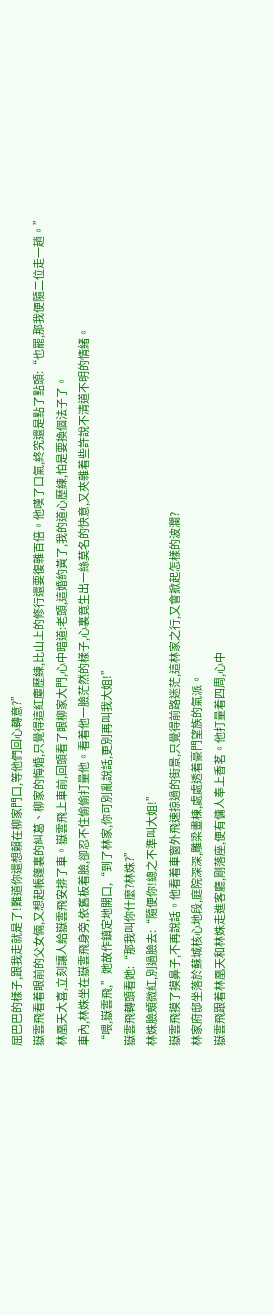屈巴巴的樣子,跟我走就是了!難道你還想賴在柳家門口,等他們回心轉意?”
嶽雲飛看着眼前的父女倆,又想起帳篷裏的糾葛、柳家的悔婚,只覺得這紅塵歷練,比山上的修行還要復雜百倍。他嘆了口氣,終究還是點了點頭:“也罷,那我便隨二位走一趟。”
林凰天大喜,立刻讓人給嶽雲飛安排了車。嶽雲飛上車前,回頭看了眼柳家大門,心中暗道:老頭,這婚約黃了,我的道心歷練,怕是要換個法子了。
車內,林姝坐在嶽雲飛身旁,依舊板着臉,卻忍不住偷偷打量他。看着他一臉茫然的樣子,心裏竟生出一絲莫名的快意,又夾雜着些許說不清道不明的情緒。
“喂,嶽雲飛,”她故作鎮定地開口,“到了林家,你可別亂說話,更別再叫我大姐!”
嶽雲飛轉頭看她:“那我叫你什麼?林姝?”
林姝臉頰微紅,別過臉去:“隨便你!總之不準叫大姐!”
嶽雲飛摸了摸鼻子,不再說話。他看着車窗外飛速掠過的街景,只覺得前路迷茫,這林家之行,又會掀起怎樣的波瀾?
林家府邸坐落於蘇城核心地段,庭院深深,雕梁畫棟,處處透着豪門望族的氣派。
嶽雲飛跟着林凰天和林姝走進客廳,剛落座,便有傭人奉上香茗。他打量着四周,心中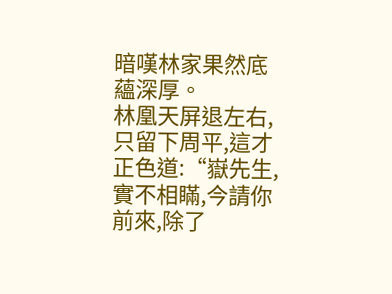暗嘆林家果然底蘊深厚。
林凰天屏退左右,只留下周平,這才正色道:“嶽先生,實不相瞞,今請你前來,除了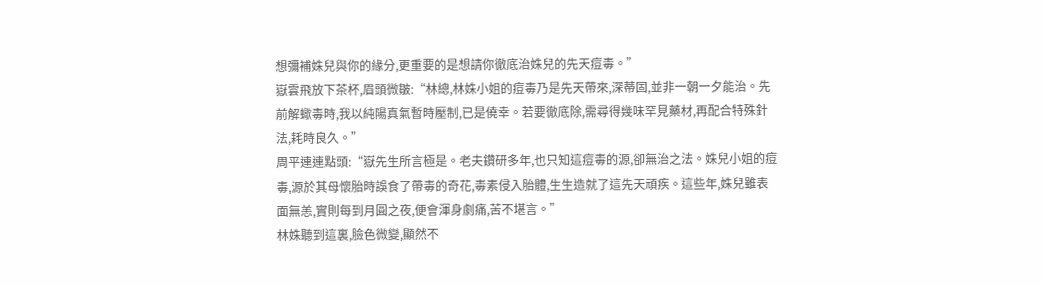想彌補姝兒與你的緣分,更重要的是想請你徹底治姝兒的先天痘毒。”
嶽雲飛放下茶杯,眉頭微皺:“林總,林姝小姐的痘毒乃是先天帶來,深蒂固,並非一朝一夕能治。先前解蠍毒時,我以純陽真氣暫時壓制,已是僥幸。若要徹底除,需尋得幾味罕見藥材,再配合特殊針法,耗時良久。”
周平連連點頭:“嶽先生所言極是。老夫鑽研多年,也只知這痘毒的源,卻無治之法。姝兒小姐的痘毒,源於其母懷胎時誤食了帶毒的奇花,毒素侵入胎體,生生造就了這先天頑疾。這些年,姝兒雖表面無恙,實則每到月圓之夜,便會渾身劇痛,苦不堪言。”
林姝聽到這裏,臉色微變,顯然不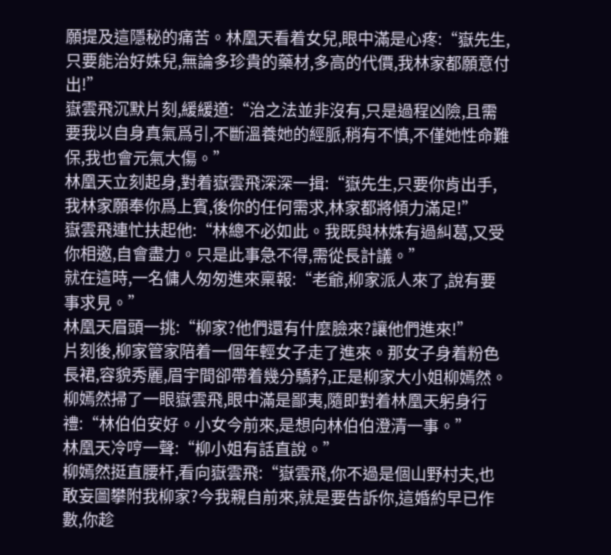願提及這隱秘的痛苦。林凰天看着女兒,眼中滿是心疼:“嶽先生,只要能治好姝兒,無論多珍貴的藥材,多高的代價,我林家都願意付出!”
嶽雲飛沉默片刻,緩緩道:“治之法並非沒有,只是過程凶險,且需要我以自身真氣爲引,不斷溫養她的經脈,稍有不慎,不僅她性命難保,我也會元氣大傷。”
林凰天立刻起身,對着嶽雲飛深深一揖:“嶽先生,只要你肯出手,我林家願奉你爲上賓,後你的任何需求,林家都將傾力滿足!”
嶽雲飛連忙扶起他:“林總不必如此。我既與林姝有過糾葛,又受你相邀,自會盡力。只是此事急不得,需從長計議。”
就在這時,一名傭人匆匆進來稟報:“老爺,柳家派人來了,說有要事求見。”
林凰天眉頭一挑:“柳家?他們還有什麼臉來?讓他們進來!”
片刻後,柳家管家陪着一個年輕女子走了進來。那女子身着粉色長裙,容貌秀麗,眉宇間卻帶着幾分驕矜,正是柳家大小姐柳嫣然。
柳嫣然掃了一眼嶽雲飛,眼中滿是鄙夷,隨即對着林凰天躬身行禮:“林伯伯安好。小女今前來,是想向林伯伯澄清一事。”
林凰天冷哼一聲:“柳小姐有話直說。”
柳嫣然挺直腰杆,看向嶽雲飛:“嶽雲飛,你不過是個山野村夫,也敢妄圖攀附我柳家?今我親自前來,就是要告訴你,這婚約早已作數,你趁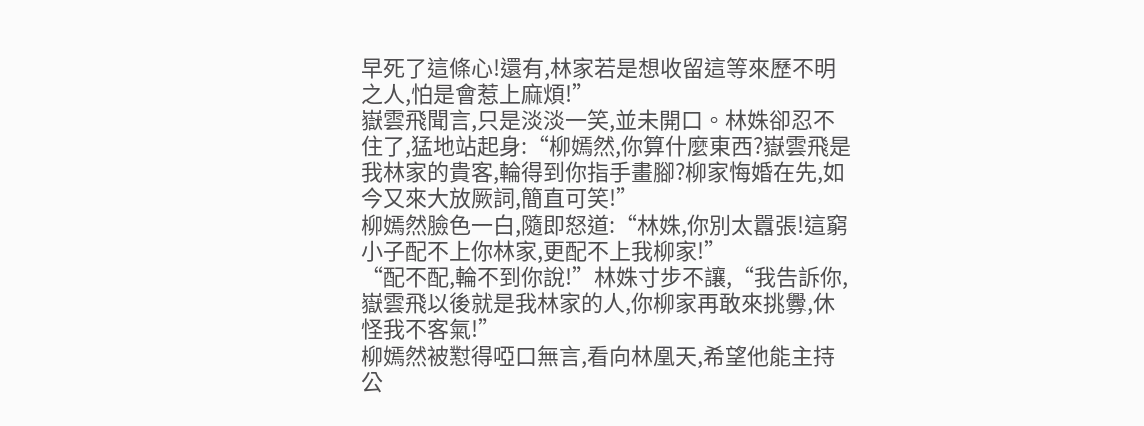早死了這條心!還有,林家若是想收留這等來歷不明之人,怕是會惹上麻煩!”
嶽雲飛聞言,只是淡淡一笑,並未開口。林姝卻忍不住了,猛地站起身:“柳嫣然,你算什麼東西?嶽雲飛是我林家的貴客,輪得到你指手畫腳?柳家悔婚在先,如今又來大放厥詞,簡直可笑!”
柳嫣然臉色一白,隨即怒道:“林姝,你別太囂張!這窮小子配不上你林家,更配不上我柳家!”
“配不配,輪不到你說!”林姝寸步不讓,“我告訴你,嶽雲飛以後就是我林家的人,你柳家再敢來挑釁,休怪我不客氣!”
柳嫣然被懟得啞口無言,看向林凰天,希望他能主持公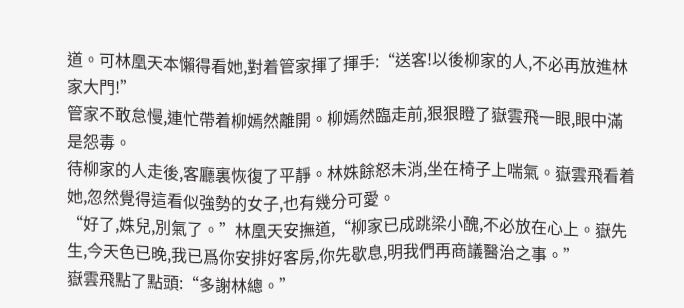道。可林凰天本懶得看她,對着管家揮了揮手:“送客!以後柳家的人,不必再放進林家大門!”
管家不敢怠慢,連忙帶着柳嫣然離開。柳嫣然臨走前,狠狠瞪了嶽雲飛一眼,眼中滿是怨毒。
待柳家的人走後,客廳裏恢復了平靜。林姝餘怒未消,坐在椅子上喘氣。嶽雲飛看着她,忽然覺得這看似強勢的女子,也有幾分可愛。
“好了,姝兒,別氣了。”林凰天安撫道,“柳家已成跳梁小醜,不必放在心上。嶽先生,今天色已晚,我已爲你安排好客房,你先歇息,明我們再商議醫治之事。”
嶽雲飛點了點頭:“多謝林總。”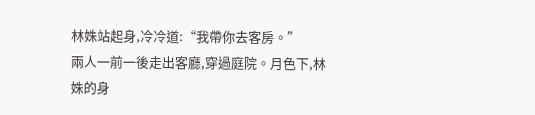林姝站起身,冷冷道:“我帶你去客房。”
兩人一前一後走出客廳,穿過庭院。月色下,林姝的身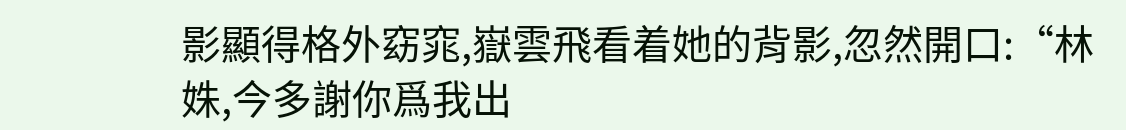影顯得格外窈窕,嶽雲飛看着她的背影,忽然開口:“林姝,今多謝你爲我出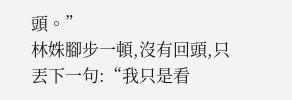頭。”
林姝腳步一頓,沒有回頭,只丟下一句:“我只是看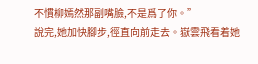不慣柳嫣然那副嘴臉,不是爲了你。”
說完,她加快腳步,徑直向前走去。嶽雲飛看着她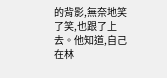的背影,無奈地笑了笑,也跟了上去。他知道,自己在林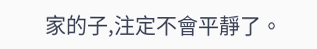家的子,注定不會平靜了。